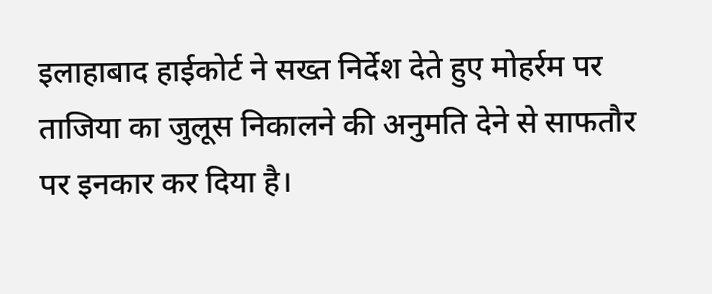इलाहाबाद हाईकोर्ट ने सख्त निर्देश देते हुए मोहर्रम पर ताजिया का जुलूस निकालने की अनुमति देने से साफतौर पर इनकार कर दिया है।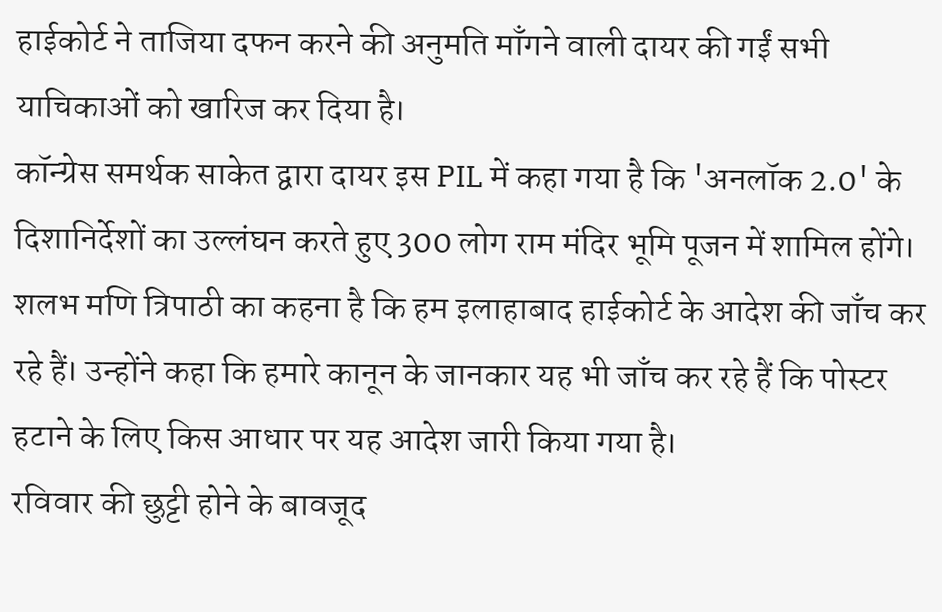हाईकोर्ट ने ताजिया दफन करने की अनुमति माँगने वाली दायर की गईं सभी याचिकाओं को खारिज कर दिया है।
कॉन्ग्रेस समर्थक साकेत द्वारा दायर इस PIL में कहा गया है कि 'अनलॉक 2.0' के दिशानिर्देशों का उल्लंघन करते हुए 300 लोग राम मंदिर भूमि पूजन में शामिल होंगे।
शलभ मणि त्रिपाठी का कहना है कि हम इलाहाबाद हाईकोर्ट के आदेश की जाँच कर रहे हैं। उन्होंने कहा कि हमारे कानून के जानकार यह भी जाँच कर रहे हैं कि पोस्टर हटाने के लिए किस आधार पर यह आदेश जारी किया गया है।
रविवार की छुट्टी होने के बावजूद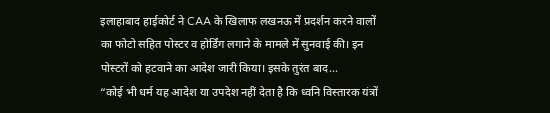इलाहाबाद हाईकोर्ट ने CAA के खिलाफ लखनऊ में प्रदर्शन करने वालों का फोटो सहित पोस्टर व होर्डिंग लगाने के मामले में सुनवाई की। इन पोस्टरों को हटवाने का आदेश जारी किया। इसके तुरंत बाद...
“कोई भी धर्म यह आदेश या उपदेश नहीं देता है कि ध्वनि विस्तारक यंत्रों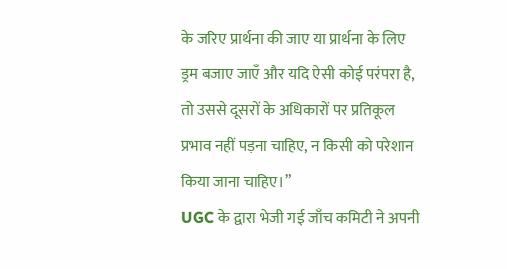के जरिए प्रार्थना की जाए या प्रार्थना के लिए ड्रम बजाए जाएँ और यदि ऐसी कोई परंपरा है, तो उससे दूसरों के अधिकारों पर प्रतिकूल प्रभाव नहीं पड़ना चाहिए, न किसी को परेशान किया जाना चाहिए।”
UGC के द्वारा भेजी गई जाँच कमिटी ने अपनी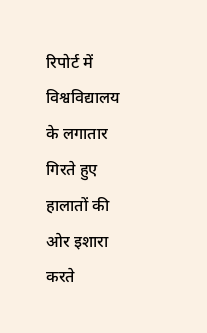रिपोर्ट में विश्वविद्यालय के लगातार गिरते हुए हालातों की ओर इशारा करते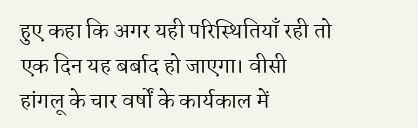हुए कहा कि अगर यही परिस्थितियाँ रही तो एक दिन यह बर्बाद हो जाएगा। वीसी हांगलू के चार वर्षों के कार्यकाल में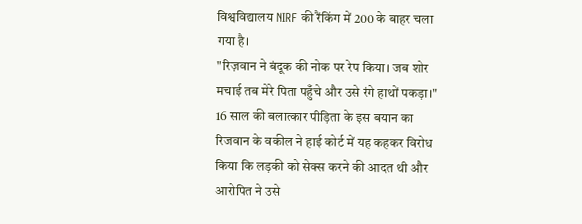विश्वविद्यालय NIRF की रैंकिंग में 200 के बाहर चला गया है।
"रिज़वान ने बंदूक की नोक पर रेप किया। जब शोर मचाई तब मेरे पिता पहुँचे और उसे रंगे हाथों पकड़ा।" 16 साल की बलात्कार पीड़िता के इस बयान का रिजवान के वकील ने हाई कोर्ट में यह कहकर विरोध किया कि लड़की को सेक्स करने की आदत थी और आरोपित ने उसे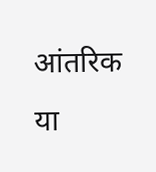आंतरिक या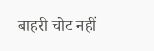बाहरी चोट नहीं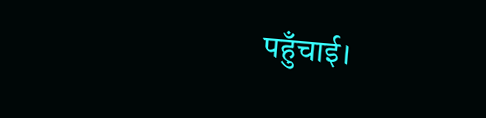पहुँचाई।